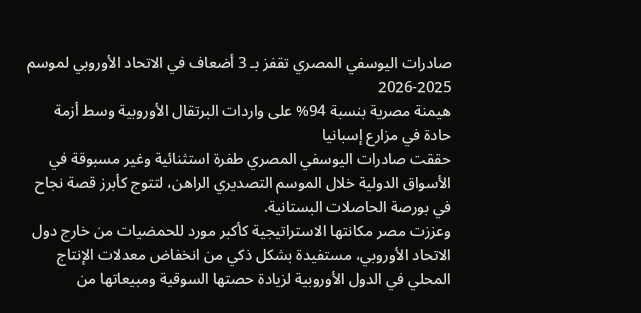صادرات اليوسفي المصري تقفز بـ 3 أضعاف في الاتحاد الأوروبي لموسم 2025-2026
هيمنة مصرية بنسبة 94% على واردات البرتقال الأوروبية وسط أزمة حادة في مزارع إسبانيا
حققت صادرات اليوسفي المصري طفرة استثنائية وغير مسبوقة في الأسواق الدولية خلال الموسم التصديري الراهن، لتتوج كأبرز قصة نجاح في بورصة الحاصلات البستانية.
وعززت مصر مكانتها الاستراتيجية كأكبر مورد للحمضيات من خارج دول الاتحاد الأوروبي، مستفيدة بشكل ذكي من انخفاض معدلات الإنتاج المحلي في الدول الأوروبية لزيادة حصتها السوقية ومبيعاتها من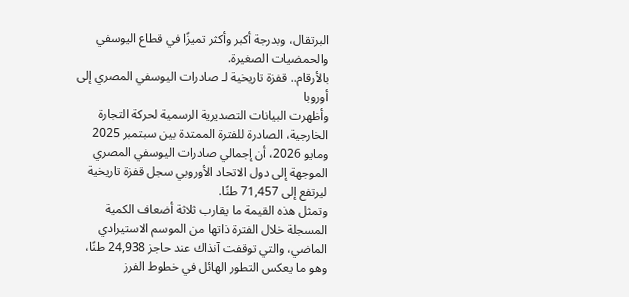البرتقال، وبدرجة أكبر وأكثر تميزًا في قطاع اليوسفي والحمضيات الصغيرة.
بالأرقام.. قفزة تاريخية لـ صادرات اليوسفي المصري إلى أوروبا
وأظهرت البيانات التصديرية الرسمية لحركة التجارة الخارجية، الصادرة للفترة الممتدة بين سبتمبر 2025 ومايو 2026، أن إجمالي صادرات اليوسفي المصري الموجهة إلى دول الاتحاد الأوروبي سجل قفزة تاريخية ليرتفع إلى 71,457 طنًا.
وتمثل هذه القيمة ما يقارب ثلاثة أضعاف الكمية المسجلة خلال الفترة ذاتها من الموسم الاستيرادي الماضي، والتي توقفت آنذاك عند حاجز 24,938 طنًا، وهو ما يعكس التطور الهائل في خطوط الفرز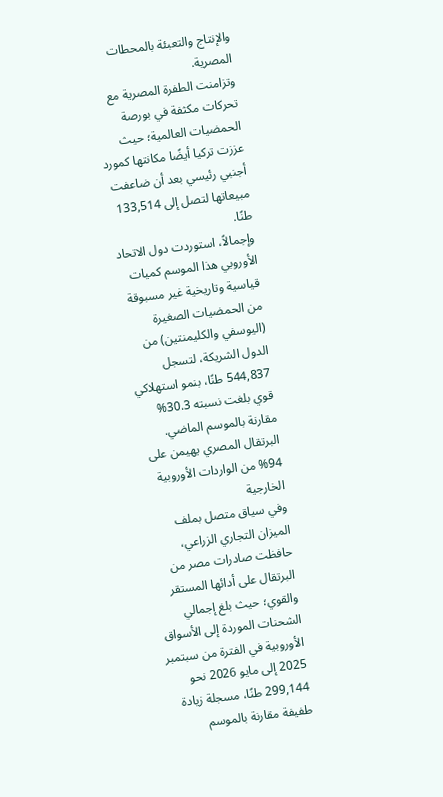والإنتاج والتعبئة بالمحطات المصرية.
وتزامنت الطفرة المصرية مع تحركات مكثفة في بورصة الحمضيات العالمية؛ حيث عززت تركيا أيضًا مكانتها كمورد أجنبي رئيسي بعد أن ضاعفت مبيعاتها لتصل إلى 133,514 طنًا.
وإجمالاً، استوردت دول الاتحاد الأوروبي هذا الموسم كميات قياسية وتاريخية غير مسبوقة من الحمضيات الصغيرة (اليوسفي والكليمنتين) من الدول الشريكة، لتسجل 544,837 طنًا، بنمو استهلاكي قوي بلغت نسبته 30.3% مقارنة بالموسم الماضي.
البرتقال المصري يهيمن على 94% من الواردات الأوروبية الخارجية
وفي سياق متصل بملف الميزان التجاري الزراعي، حافظت صادرات مصر من البرتقال على أدائها المستقر والقوي؛ حيث بلغ إجمالي الشحنات الموردة إلى الأسواق الأوروبية في الفترة من سبتمبر 2025 إلى مايو 2026 نحو 299,144 طنًا، مسجلة زيادة طفيفة مقارنة بالموسم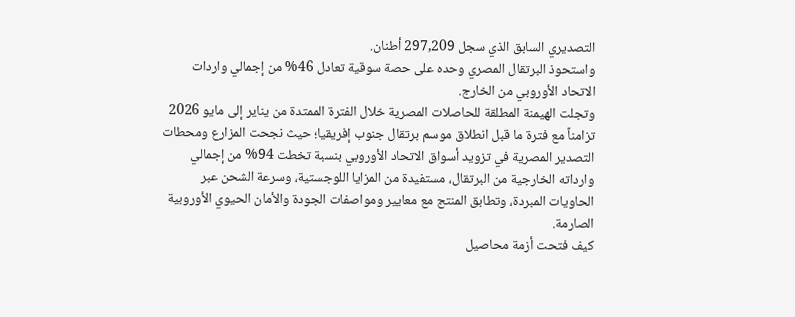التصديري السابق الذي سجل 297,209 أطنان.
واستحوذ البرتقال المصري وحده على حصة سوقية تعادل 46% من إجمالي واردات الاتحاد الأوروبي من الخارج.
وتجلت الهيمنة المطلقة للحاصلات المصرية خلال الفترة الممتدة من يناير إلى مايو 2026 تزامناً مع فترة ما قبل انطلاق موسم برتقال جنوب إفريقيا؛ حيث نجحت المزارع ومحطات التصدير المصرية في تزويد أسواق الاتحاد الأوروبي بنسبة تخطت 94% من إجمالي وارداته الخارجية من البرتقال، مستفيدة من المزايا اللوجستية، وسرعة الشحن عبر الحاويات المبردة، وتطابق المنتج مع معايير ومواصفات الجودة والأمان الحيوي الأوروبية الصارمة.
كيف فتحت أزمة محاصيل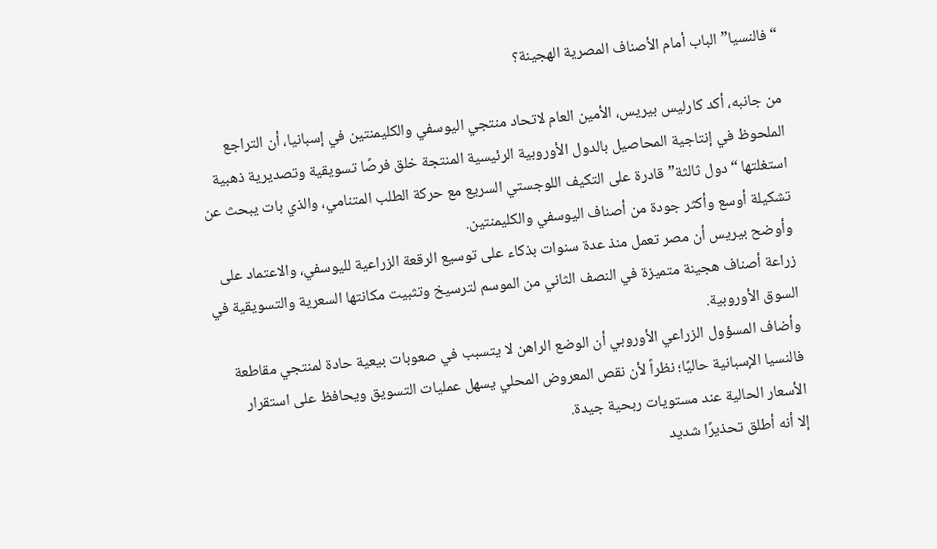“فالنسيا” الباب أمام الأصناف المصرية الهجينة؟

من جانبه، أكد كارليس بيريس، الأمين العام لاتحاد منتجي اليوسفي والكليمنتين في إسبانيا، أن التراجع الملحوظ في إنتاجية المحاصيل بالدول الأوروبية الرئيسية المنتجة خلق فرصًا تسويقية وتصديرية ذهبية استغلتها “دول ثالثة” قادرة على التكيف اللوجستي السريع مع حركة الطلب المتنامي، والذي بات يبحث عن تشكيلة أوسع وأكثر جودة من أصناف اليوسفي والكليمنتين.
وأوضح بيريس أن مصر تعمل منذ عدة سنوات بذكاء على توسيع الرقعة الزراعية لليوسفي، والاعتماد على زراعة أصناف هجينة متميزة في النصف الثاني من الموسم لترسيخ وتثبيت مكانتها السعرية والتسويقية في السوق الأوروبية.
وأضاف المسؤول الزراعي الأوروبي أن الوضع الراهن لا يتسبب في صعوبات بيعية حادة لمنتجي مقاطعة فالنسيا الإسبانية حاليًا؛ نظراً لأن نقص المعروض المحلي يسهل عمليات التسويق ويحافظ على استقرار الأسعار الحالية عند مستويات ربحية جيدة.
إلا أنه أطلق تحذيرًا شديد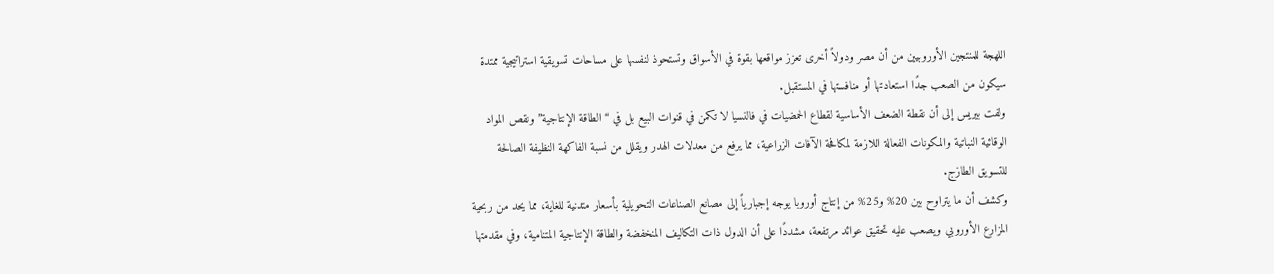اللهجة للمنتجين الأوروبيين من أن مصر ودولاً أخرى تعزز مواقعها بقوة في الأسواق وتستحوذ لنفسها على مساحات تسويقية استراتيجية ممتدة سيكون من الصعب جدًا استعادتها أو منافستها في المستقبل.
ولفت بيريس إلى أن نقطة الضعف الأساسية لقطاع الحمضيات في فالنسيا لا تكمن في قنوات البيع بل في “الطاقة الإنتاجية” ونقص المواد الوقائية النباتية والمكونات الفعالة اللازمة لمكافحة الآفات الزراعية، مما يرفع من معدلات الهدر ويقلل من نسبة الفاكهة النظيفة الصالحة للتسويق الطازج.
وكشف أن ما يتراوح بين 20% و25% من إنتاج أوروبا يوجه إجبارياً إلى مصانع الصناعات التحويلية بأسعار متدنية للغاية، مما يحد من ربحية المزارع الأوروبي ويصعب عليه تحقيق عوائد مرتفعة، مشددًا على أن الدول ذات التكاليف المنخفضة والطاقة الإنتاجية المتنامية، وفي مقدمتها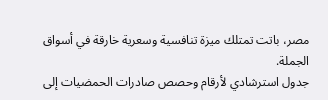مصر، باتت تمتلك ميزة تنافسية وسعرية خارقة في أسواق الجملة.
جدول استرشادي لأرقام وحصص صادرات الحمضيات إلى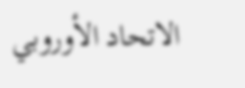الاتحاد الأوروبي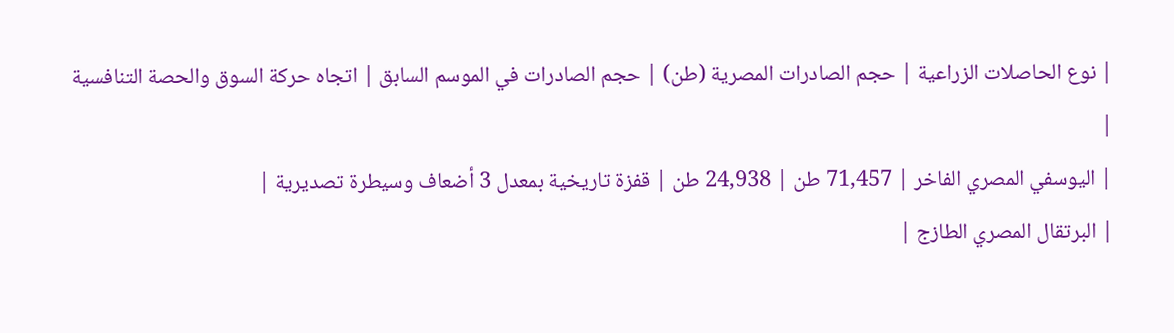| نوع الحاصلات الزراعية | حجم الصادرات المصرية (طن) | حجم الصادرات في الموسم السابق | اتجاه حركة السوق والحصة التنافسية |
| اليوسفي المصري الفاخر | 71,457 طن | 24,938 طن | قفزة تاريخية بمعدل 3 أضعاف وسيطرة تصديرية |
| البرتقال المصري الطازج |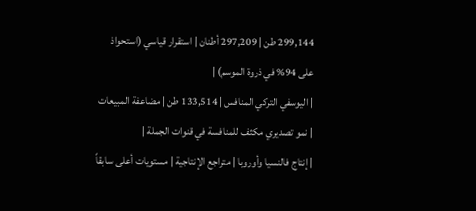299,144 طن | 297,209 أطنان | استقرار قياسي (استحواذ على 94% في ذروة الموسم) |
| اليوسفي التركي المنافس | 133,514 طن | مضاعفة المبيعات | نمو تصديري مكثف للمنافسة في قنوات الجملة |
| إنتاج فالنسيا وأوروبا | متراجع الإنتاجية | مستويات أعلى سابقاً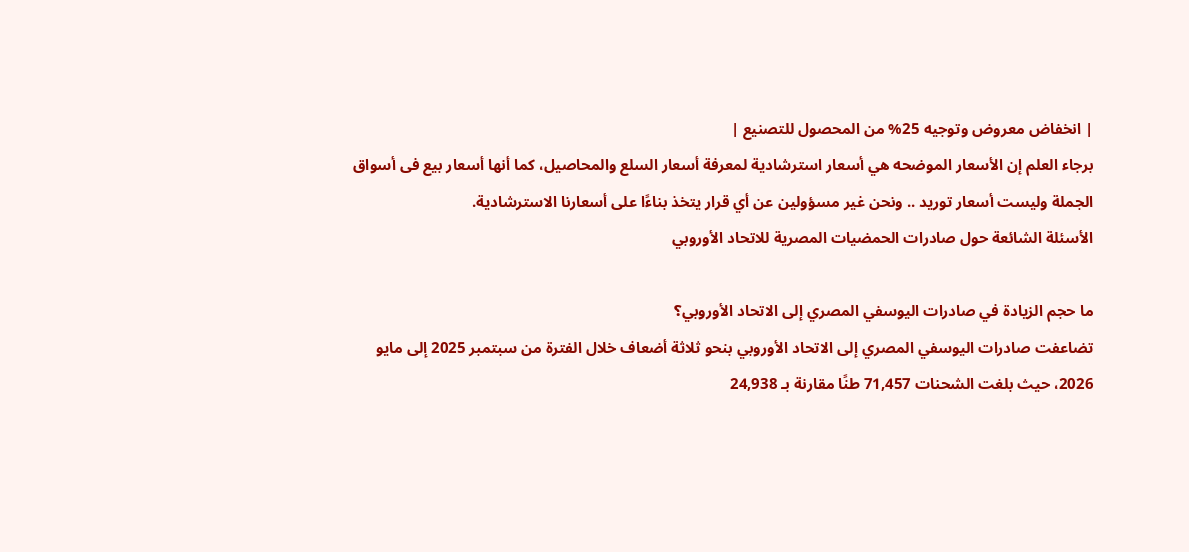| انخفاض معروض وتوجيه 25% من المحصول للتصنيع |
برجاء العلم إن الأسعار الموضحه هي أسعار استرشادية لمعرفة أسعار السلع والمحاصيل، كما أنها أسعار بيع فى أسواق الجملة وليست أسعار توريد .. ونحن غير مسؤولين عن أي قرار يتخذ بناءًا على أسعارنا الاسترشادية.
الأسئلة الشائعة حول صادرات الحمضيات المصرية للاتحاد الأوروبي

ما حجم الزيادة في صادرات اليوسفي المصري إلى الاتحاد الأوروبي؟
تضاعفت صادرات اليوسفي المصري إلى الاتحاد الأوروبي بنحو ثلاثة أضعاف خلال الفترة من سبتمبر 2025 إلى مايو 2026، حيث بلغت الشحنات 71,457 طنًا مقارنة بـ 24,938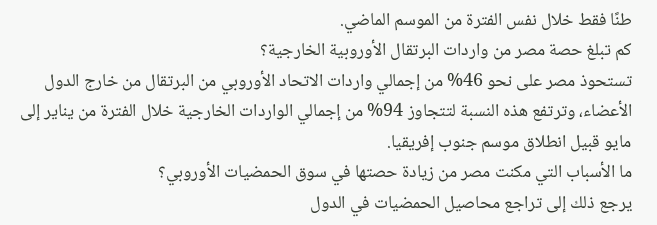طنًا فقط خلال نفس الفترة من الموسم الماضي.
كم تبلغ حصة مصر من واردات البرتقال الأوروبية الخارجية؟
تستحوذ مصر على نحو 46% من إجمالي واردات الاتحاد الأوروبي من البرتقال من خارج الدول الأعضاء، وترتفع هذه النسبة لتتجاوز 94% من إجمالي الواردات الخارجية خلال الفترة من يناير إلى مايو قبيل انطلاق موسم جنوب إفريقيا.
ما الأسباب التي مكنت مصر من زيادة حصتها في سوق الحمضيات الأوروبي؟
يرجع ذلك إلى تراجع محاصيل الحمضيات في الدول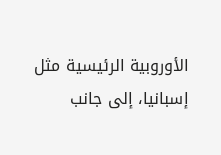الأوروبية الرئيسية مثل إسبانيا، إلى جانب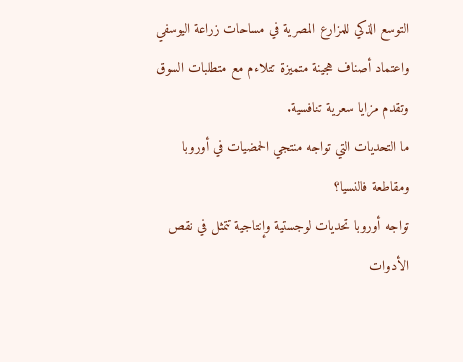التوسع الذكي للمزارع المصرية في مساحات زراعة اليوسفي واعتماد أصناف هجينة متميزة تتلاءم مع متطلبات السوق وتقدم مزايا سعرية تنافسية.
ما التحديات التي تواجه منتجي الحمضيات في أوروبا ومقاطعة فالنسيا؟
تواجه أوروبا تحديات لوجستية وإنتاجية تتمثل في نقص الأدوات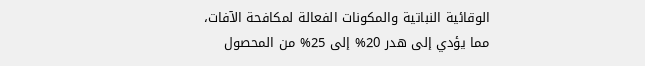الوقائية النباتية والمكونات الفعالة لمكافحة الآفات، مما يؤدي إلى هدر 20% إلى 25% من المحصول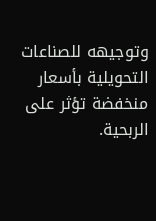وتوجيهه للصناعات التحويلية بأسعار منخفضة تؤثر على الربحية.